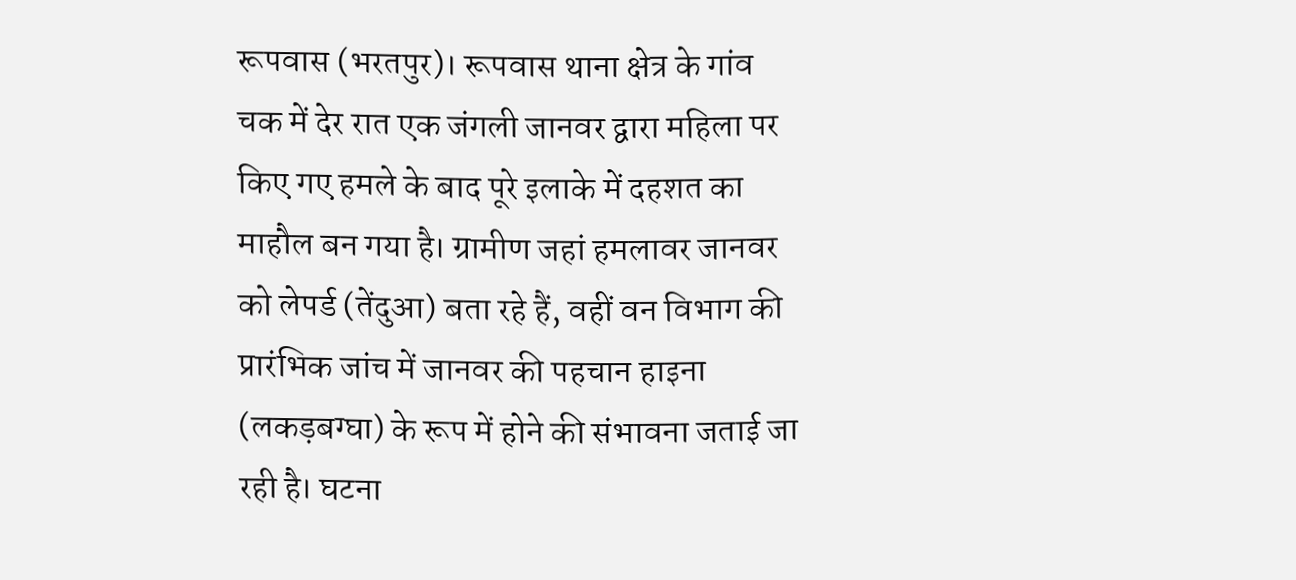रूपवास (भरतपुर)। रूपवास थाना क्षेत्र के गांव चक में देर रात एक जंगली जानवर द्वारा महिला पर किए गए हमले के बाद पूरे इलाके में दहशत का माहौल बन गया है। ग्रामीण जहां हमलावर जानवर को लेपर्ड (तेंदुआ) बता रहे हैं, वहीं वन विभाग की प्रारंभिक जांच में जानवर की पहचान हाइना (लकड़बग्घा) के रूप में होने की संभावना जताई जा रही है। घटना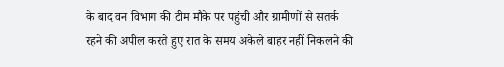के बाद वन विभाग की टीम मौके पर पहुंची और ग्रामीणों से सतर्क रहने की अपील करते हुए रात के समय अकेले बाहर नहीं निकलने की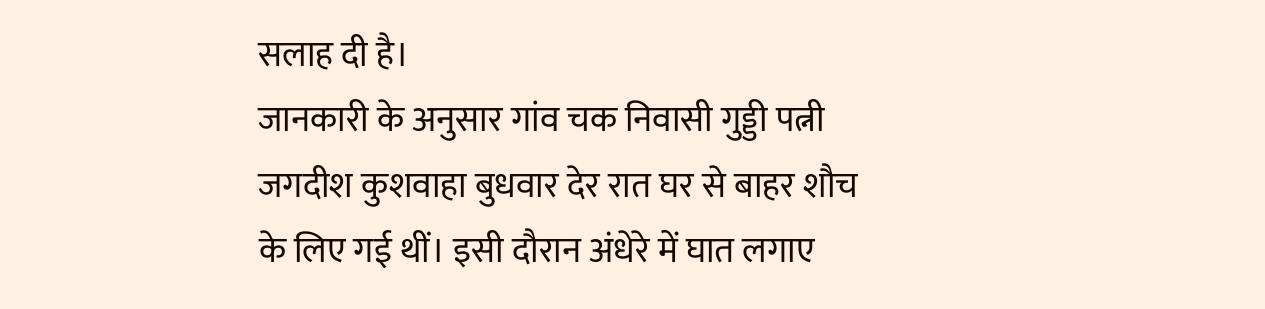सलाह दी है।
जानकारी के अनुसार गांव चक निवासी गुड्डी पत्नी जगदीश कुशवाहा बुधवार देर रात घर से बाहर शौच के लिए गई थीं। इसी दौरान अंधेरे में घात लगाए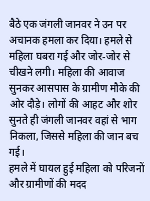बैठे एक जंगली जानवर ने उन पर अचानक हमला कर दिया। हमले से महिला घबरा गई और जोर-जोर से चीखने लगी। महिला की आवाज सुनकर आसपास के ग्रामीण मौके की ओर दौड़े। लोगों की आहट और शोर सुनते ही जंगली जानवर वहां से भाग निकला, जिससे महिला की जान बच गई।
हमले में घायल हुई महिला को परिजनों और ग्रामीणों की मदद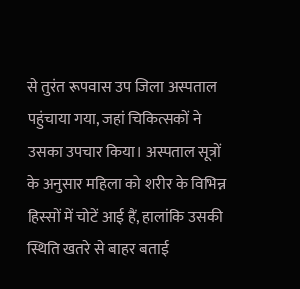से तुरंत रूपवास उप जिला अस्पताल पहुंचाया गया, जहां चिकित्सकों ने उसका उपचार किया। अस्पताल सूत्रों के अनुसार महिला को शरीर के विभिन्न हिस्सों में चोटें आई हैं, हालांकि उसकी स्थिति खतरे से बाहर बताई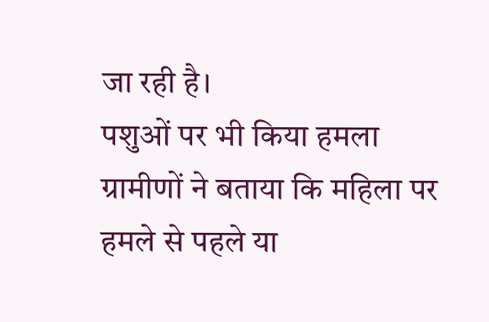जा रही है।
पशुओं पर भी किया हमला
ग्रामीणों ने बताया कि महिला पर हमले से पहले या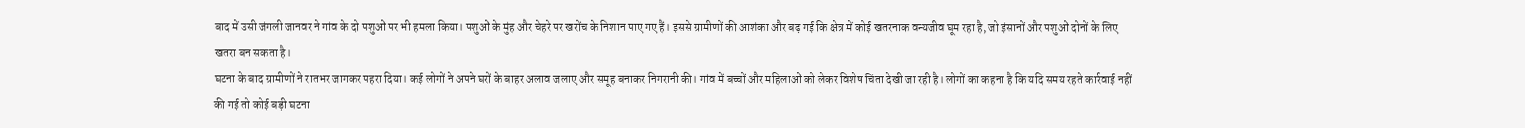बाद में उसी जंगली जानवर ने गांव के दो पशुओं पर भी हमला किया। पशुओं के मुंह और चेहरे पर खरोंच के निशान पाए गए हैं। इससे ग्रामीणों की आशंका और बढ़ गई कि क्षेत्र में कोई खतरनाक वन्यजीव घूम रहा है, जो इंसानों और पशुओं दोनों के लिए खतरा बन सकता है।
घटना के बाद ग्रामीणों ने रातभर जागकर पहरा दिया। कई लोगों ने अपने घरों के बाहर अलाव जलाए और समूह बनाकर निगरानी की। गांव में बच्चों और महिलाओं को लेकर विशेष चिंता देखी जा रही है। लोगों का कहना है कि यदि समय रहते कार्रवाई नहीं की गई तो कोई बड़ी घटना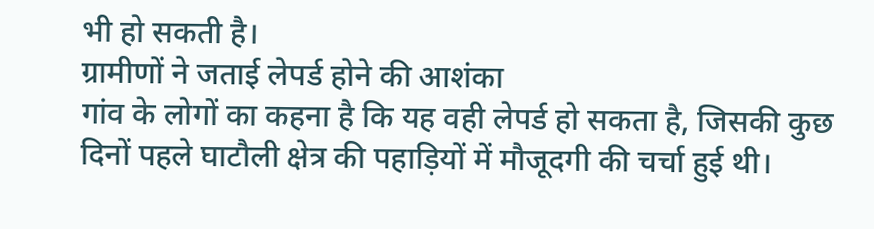भी हो सकती है।
ग्रामीणों ने जताई लेपर्ड होने की आशंका
गांव के लोगों का कहना है कि यह वही लेपर्ड हो सकता है, जिसकी कुछ दिनों पहले घाटौली क्षेत्र की पहाड़ियों में मौजूदगी की चर्चा हुई थी।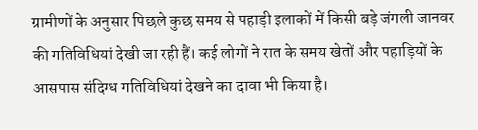ग्रामीणों के अनुसार पिछले कुछ समय से पहाड़ी इलाकों में किसी बड़े जंगली जानवर की गतिविधियां देखी जा रही हैं। कई लोगों ने रात के समय खेतों और पहाड़ियों के आसपास संदिग्ध गतिविधियां देखने का दावा भी किया है।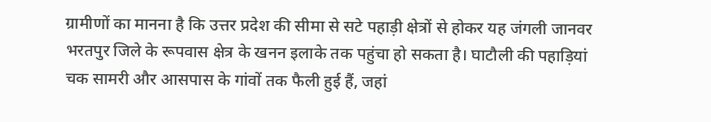ग्रामीणों का मानना है कि उत्तर प्रदेश की सीमा से सटे पहाड़ी क्षेत्रों से होकर यह जंगली जानवर भरतपुर जिले के रूपवास क्षेत्र के खनन इलाके तक पहुंचा हो सकता है। घाटौली की पहाड़ियां चक सामरी और आसपास के गांवों तक फैली हुई हैं, जहां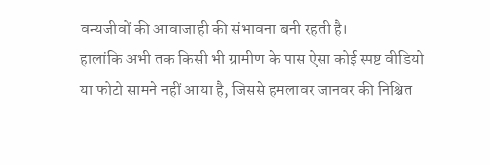वन्यजीवों की आवाजाही की संभावना बनी रहती है।
हालांकि अभी तक किसी भी ग्रामीण के पास ऐसा कोई स्पष्ट वीडियो या फोटो सामने नहीं आया है, जिससे हमलावर जानवर की निश्चित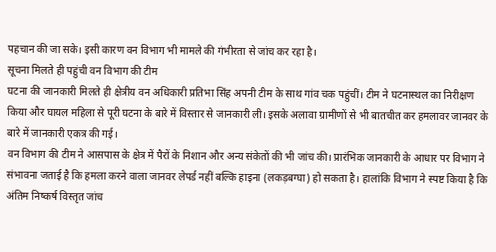पहचान की जा सके। इसी कारण वन विभाग भी मामले की गंभीरता से जांच कर रहा है।
सूचना मिलते ही पहुंची वन विभाग की टीम
घटना की जानकारी मिलते ही क्षेत्रीय वन अधिकारी प्रतिभा सिंह अपनी टीम के साथ गांव चक पहुंचीं। टीम ने घटनास्थल का निरीक्षण किया और घायल महिला से पूरी घटना के बारे में विस्तार से जानकारी ली। इसके अलावा ग्रामीणों से भी बातचीत कर हमलावर जानवर के बारे में जानकारी एकत्र की गई।
वन विभाग की टीम ने आसपास के क्षेत्र में पैरों के निशान और अन्य संकेतों की भी जांच की। प्रारंभिक जानकारी के आधार पर विभाग ने संभावना जताई है कि हमला करने वाला जानवर लेपर्ड नहीं बल्कि हाइना (लकड़बग्घा) हो सकता है। हालांकि विभाग ने स्पष्ट किया है कि अंतिम निष्कर्ष विस्तृत जांच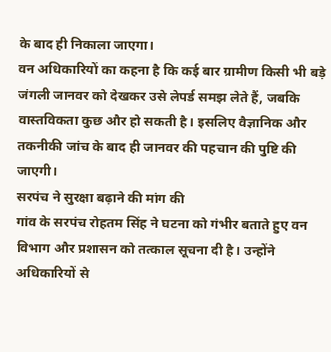के बाद ही निकाला जाएगा।
वन अधिकारियों का कहना है कि कई बार ग्रामीण किसी भी बड़े जंगली जानवर को देखकर उसे लेपर्ड समझ लेते हैं, जबकि वास्तविकता कुछ और हो सकती है। इसलिए वैज्ञानिक और तकनीकी जांच के बाद ही जानवर की पहचान की पुष्टि की जाएगी।
सरपंच ने सुरक्षा बढ़ाने की मांग की
गांव के सरपंच रोहतम सिंह ने घटना को गंभीर बताते हुए वन विभाग और प्रशासन को तत्काल सूचना दी है। उन्होंने अधिकारियों से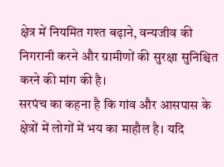क्षेत्र में नियमित गश्त बढ़ाने, वन्यजीव की निगरानी करने और ग्रामीणों की सुरक्षा सुनिश्चित करने की मांग की है।
सरपंच का कहना है कि गांव और आसपास के क्षेत्रों में लोगों में भय का माहौल है। यदि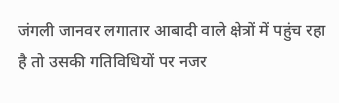जंगली जानवर लगातार आबादी वाले क्षेत्रों में पहुंच रहा है तो उसकी गतिविधियों पर नजर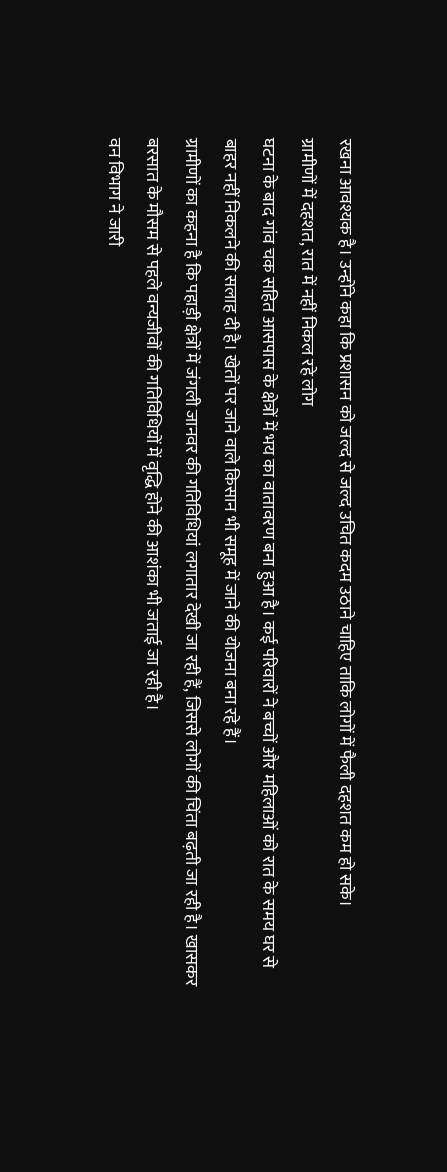रखना आवश्यक है। उन्होंने कहा कि प्रशासन को जल्द से जल्द उचित कदम उठाने चाहिए ताकि लोगों में फैली दहशत कम हो सके।
ग्रामीणों में दहशत, रात में नहीं निकल रहे लोग
घटना के बाद गांव चक सहित आसपास के क्षेत्रों में भय का वातावरण बना हुआ है। कई परिवारों ने बच्चों और महिलाओं को रात के समय घर से बाहर नहीं निकलने की सलाह दी है। खेतों पर जाने वाले किसान भी समूह में जाने की योजना बना रहे हैं।
ग्रामीणों का कहना है कि पहाड़ी क्षेत्रों में जंगली जानवर की गतिविधियां लगातार देखी जा रही हैं, जिससे लोगों की चिंता बढ़ती जा रही है। खासकर बरसात के मौसम से पहले वन्यजीवों की गतिविधियों में वृद्धि होने की आशंका भी जताई जा रही है।
वन विभाग ने जारी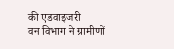की एडवाइजरी
वन विभाग ने ग्रामीणों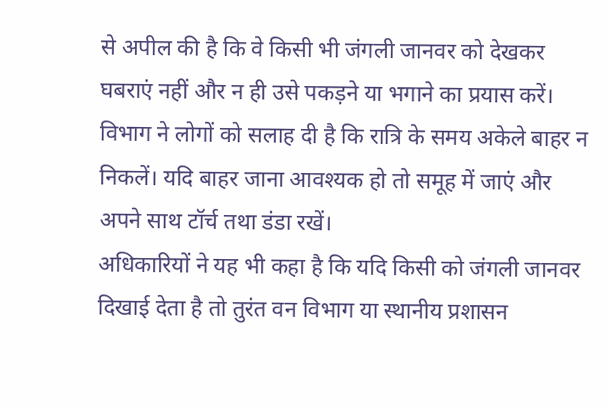से अपील की है कि वे किसी भी जंगली जानवर को देखकर घबराएं नहीं और न ही उसे पकड़ने या भगाने का प्रयास करें। विभाग ने लोगों को सलाह दी है कि रात्रि के समय अकेले बाहर न निकलें। यदि बाहर जाना आवश्यक हो तो समूह में जाएं और अपने साथ टॉर्च तथा डंडा रखें।
अधिकारियों ने यह भी कहा है कि यदि किसी को जंगली जानवर दिखाई देता है तो तुरंत वन विभाग या स्थानीय प्रशासन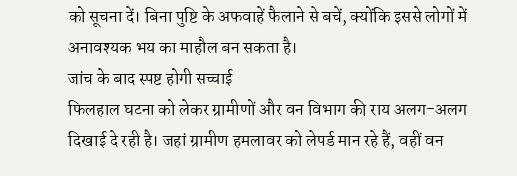को सूचना दें। बिना पुष्टि के अफवाहें फैलाने से बचें, क्योंकि इससे लोगों में अनावश्यक भय का माहौल बन सकता है।
जांच के बाद स्पष्ट होगी सच्चाई
फिलहाल घटना को लेकर ग्रामीणों और वन विभाग की राय अलग-अलग दिखाई दे रही है। जहां ग्रामीण हमलावर को लेपर्ड मान रहे हैं, वहीं वन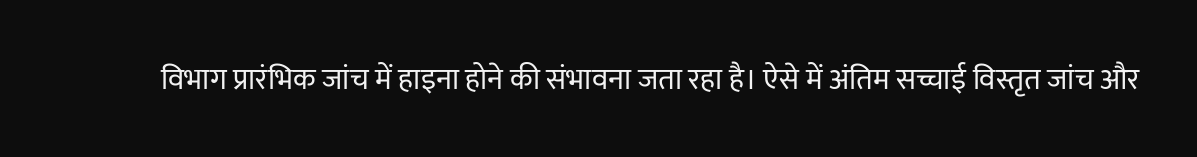विभाग प्रारंभिक जांच में हाइना होने की संभावना जता रहा है। ऐसे में अंतिम सच्चाई विस्तृत जांच और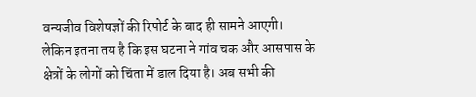वन्यजीव विशेषज्ञों की रिपोर्ट के बाद ही सामने आएगी।
लेकिन इतना तय है कि इस घटना ने गांव चक और आसपास के क्षेत्रों के लोगों को चिंता में डाल दिया है। अब सभी की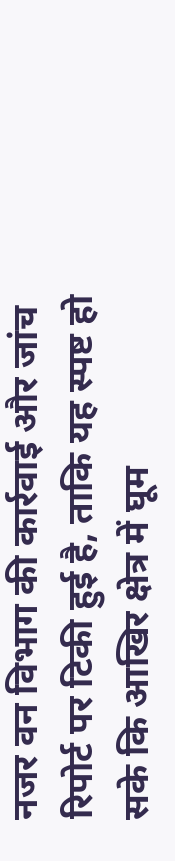नजर वन विभाग की कार्रवाई और जांच रिपोर्ट पर टिकी हुई है, ताकि यह स्पष्ट हो सके कि आखिर क्षेत्र में घूम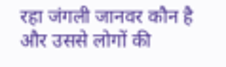रहा जंगली जानवर कौन है और उससे लोगों की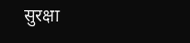सुरक्षा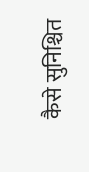कैसे सुनिश्चित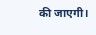की जाएगी।